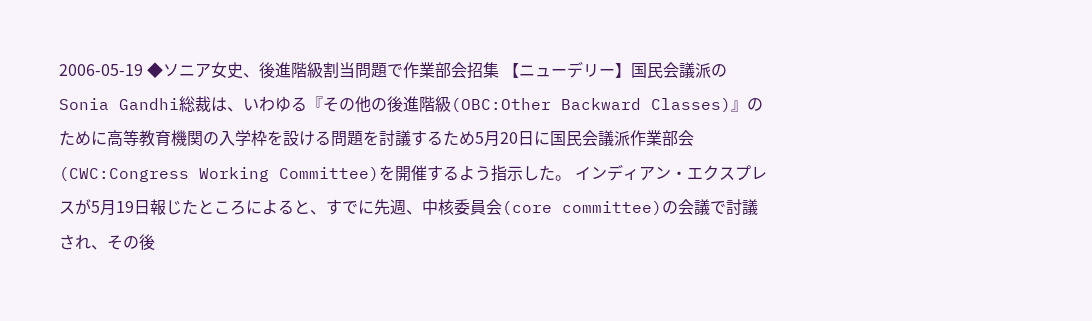2006-05-19 ◆ソニア女史、後進階級割当問題で作業部会招集 【ニューデリー】国民会議派のSonia Gandhi総裁は、いわゆる『その他の後進階級(OBC:Other Backward Classes)』のために高等教育機関の入学枠を設ける問題を討議するため5月20日に国民会議派作業部会(CWC:Congress Working Committee)を開催するよう指示した。 インディアン・エクスプレスが5月19日報じたところによると、すでに先週、中核委員会(core committee)の会議で討議され、その後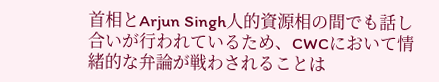首相とArjun Singh人的資源相の間でも話し合いが行われているため、CWCにおいて情緒的な弁論が戦わされることは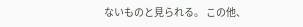ないものと見られる。 この他、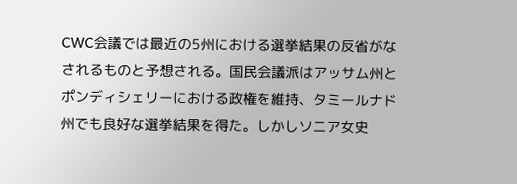CWC会議では最近の5州における選挙結果の反省がなされるものと予想される。国民会議派はアッサム州とポンディシェリーにおける政権を維持、タミールナド州でも良好な選挙結果を得た。しかしソニア女史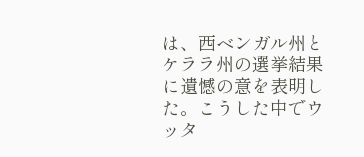は、西ベンガル州とケララ州の選挙結果に遺憾の意を表明した。こうした中でウッタ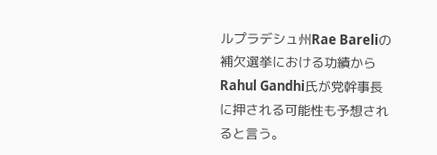ルプラデシュ州Rae Bareliの補欠選挙における功績からRahul Gandhi氏が党幹事長に押される可能性も予想されると言う。